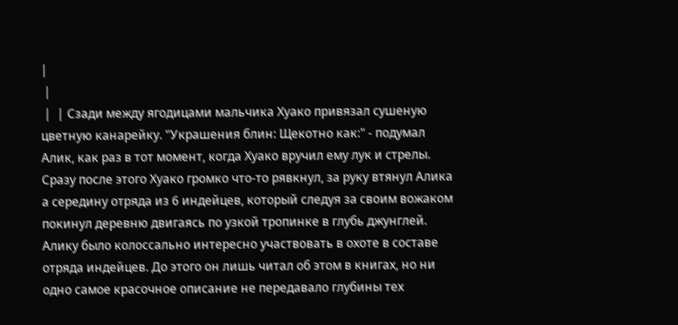|
 |
 |  | Сзади между ягодицами мальчика Хуако привязал сушеную цветную канарейку. "Украшения блин: Щекотно как:" - подумал Алик, как раз в тот момент, когда Хуако вручил ему лук и стрелы. Сразу после этого Хуако громко что-то рявкнул, за руку втянул Алика а середину отряда из 6 индейцев, который следуя за своим вожаком покинул деревню двигаясь по узкой тропинке в глубь джунглей. Алику было колоссально интересно участвовать в охоте в составе отряда индейцев. До этого он лишь читал об этом в книгах, но ни одно самое красочное описание не передавало глубины тех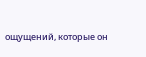ощущений, которые он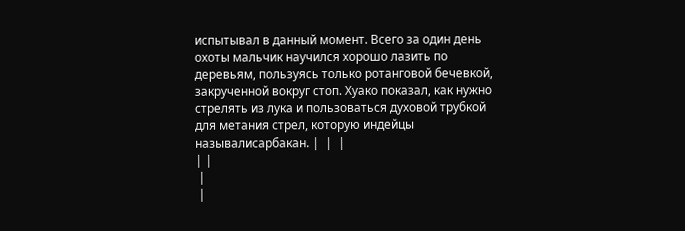испытывал в данный момент. Всего за один день охоты мальчик научился хорошо лазить по деревьям, пользуясь только ротанговой бечевкой, закрученной вокруг стоп. Хуако показал, как нужно стрелять из лука и пользоваться духовой трубкой для метания стрел, которую индейцы называлисарбакан. |  |  |
| |
 |
 |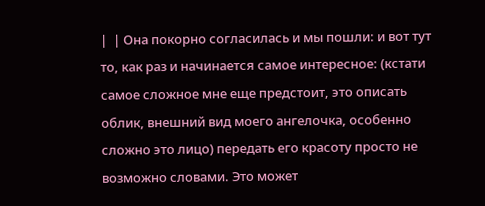|  | Она покорно согласилась и мы пошли: и вот тут то, как раз и начинается самое интересное: (кстати самое сложное мне еще предстоит, это описать облик, внешний вид моего ангелочка, особенно сложно это лицо) передать его красоту просто не возможно словами. Это может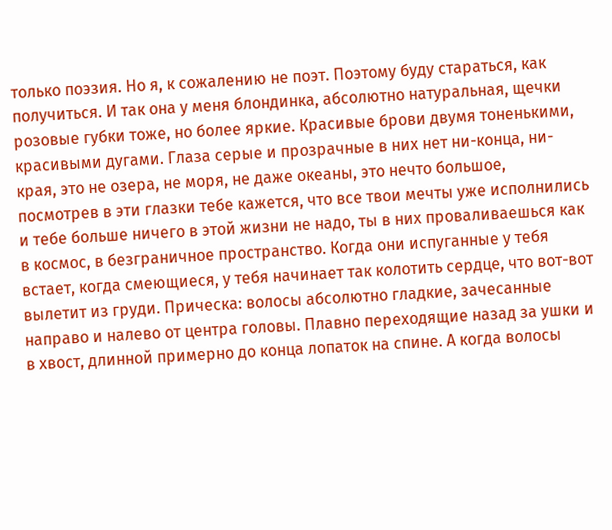только поэзия. Но я, к сожалению не поэт. Поэтому буду стараться, как получиться. И так она у меня блондинка, абсолютно натуральная, щечки розовые губки тоже, но более яркие. Красивые брови двумя тоненькими, красивыми дугами. Глаза серые и прозрачные в них нет ни-конца, ни-края, это не озера, не моря, не даже океаны, это нечто большое, посмотрев в эти глазки тебе кажется, что все твои мечты уже исполнились и тебе больше ничего в этой жизни не надо, ты в них проваливаешься как в космос, в безграничное пространство. Когда они испуганные у тебя встает, когда смеющиеся, у тебя начинает так колотить сердце, что вот-вот вылетит из груди. Прическа: волосы абсолютно гладкие, зачесанные направо и налево от центра головы. Плавно переходящие назад за ушки и в хвост, длинной примерно до конца лопаток на спине. А когда волосы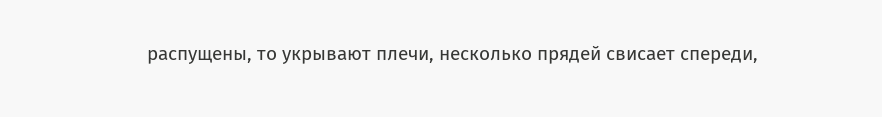распущены, то укрывают плечи, несколько прядей свисает спереди,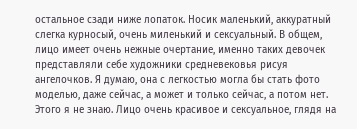остальное сзади ниже лопаток. Носик маленький, аккуратный слегка курносый, очень миленький и сексуальный. В общем, лицо имеет очень нежные очертание, именно таких девочек представляли себе художники средневековья рисуя ангелочков. Я думаю, она с легкостью могла бы стать фото моделью, даже сейчас, а может и только сейчас, а потом нет. Этого я не знаю. Лицо очень красивое и сексуальное, глядя на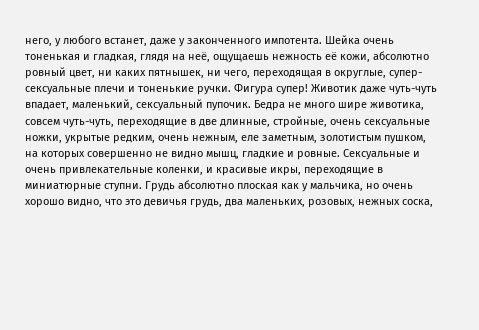него, у любого встанет, даже у законченного импотента. Шейка очень тоненькая и гладкая, глядя на неё, ощущаешь нежность её кожи, абсолютно ровный цвет, ни каких пятнышек, ни чего, переходящая в округлые, супер-сексуальные плечи и тоненькие ручки. Фигура супер! Животик даже чуть-чуть впадает, маленький, сексуальный пупочик. Бедра не много шире животика, совсем чуть-чуть, переходящие в две длинные, стройные, очень сексуальные ножки, укрытые редким, очень нежным, еле заметным, золотистым пушком, на которых совершенно не видно мышц, гладкие и ровные. Сексуальные и очень привлекательные коленки, и красивые икры, переходящие в миниатюрные ступни. Грудь абсолютно плоская как у мальчика, но очень хорошо видно, что это девичья грудь, два маленьких, розовых, нежных соска,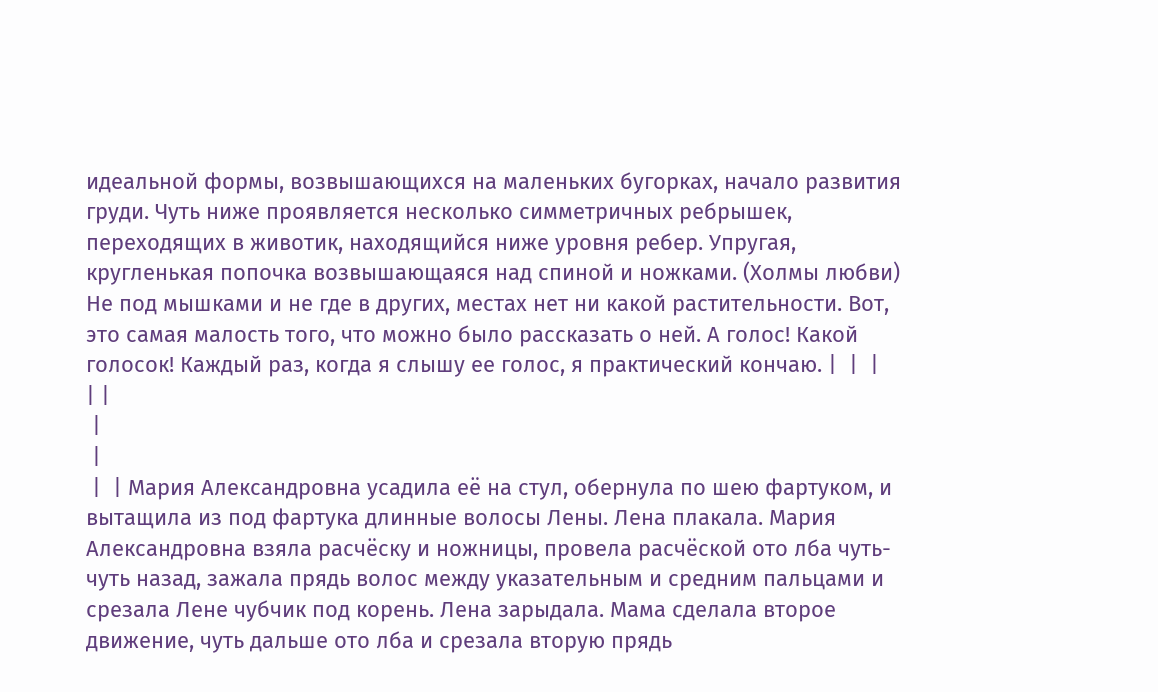идеальной формы, возвышающихся на маленьких бугорках, начало развития груди. Чуть ниже проявляется несколько симметричных ребрышек, переходящих в животик, находящийся ниже уровня ребер. Упругая, кругленькая попочка возвышающаяся над спиной и ножками. (Холмы любви) Не под мышками и не где в других, местах нет ни какой растительности. Вот, это самая малость того, что можно было рассказать о ней. А голос! Какой голосок! Каждый раз, когда я слышу ее голос, я практический кончаю. |  |  |
| |
 |
 |
 |  | Мария Александровна усадила её на стул, обернула по шею фартуком, и вытащила из под фартука длинные волосы Лены. Лена плакала. Мария Александровна взяла расчёску и ножницы, провела расчёской ото лба чуть-чуть назад, зажала прядь волос между указательным и средним пальцами и срезала Лене чубчик под корень. Лена зарыдала. Мама сделала второе движение, чуть дальше ото лба и срезала вторую прядь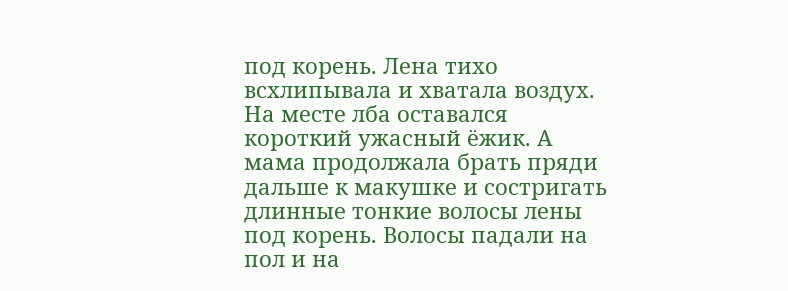под корень. Лена тихо всхлипывала и хватала воздух. На месте лба оставался короткий ужасный ёжик. А мама продолжала брать пряди дальше к макушке и состригать длинные тонкие волосы лены под корень. Волосы падали на пол и на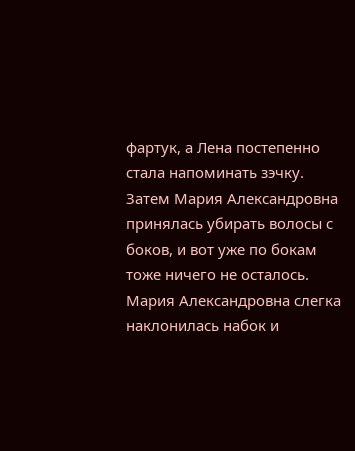фартук, а Лена постепенно стала напоминать зэчку. Затем Мария Александровна принялась убирать волосы с боков, и вот уже по бокам тоже ничего не осталось. Мария Александровна слегка наклонилась набок и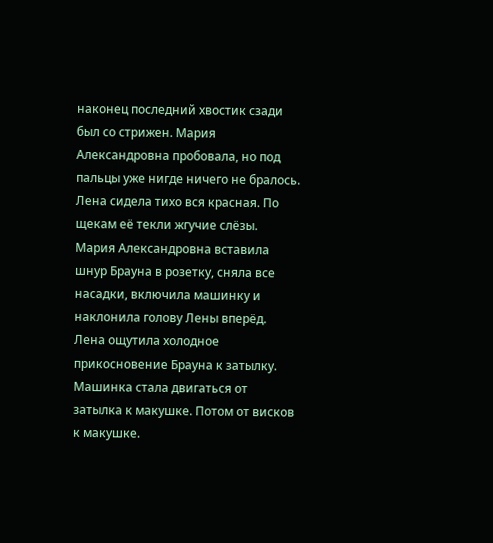наконец последний хвостик сзади был со стрижен. Мария Александровна пробовала, но под пальцы уже нигде ничего не бралось. Лена сидела тихо вся красная. По щекам её текли жгучие слёзы. Мария Александровна вставила шнур Брауна в розетку, сняла все насадки, включила машинку и наклонила голову Лены вперёд. Лена ощутила холодное прикосновение Брауна к затылку. Машинка стала двигаться от затылка к макушке. Потом от висков к макушке.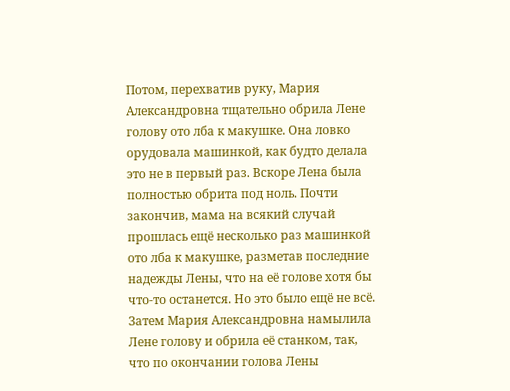Потом, перехватив руку, Мария Александровна тщательно обрила Лене голову ото лба к макушке. Она ловко орудовала машинкой, как будто делала это не в первый раз. Вскоре Лена была полностью обрита под ноль. Почти закончив, мама на всякий случай прошлась ещё несколько раз машинкой ото лба к макушке, разметав последние надежды Лены, что на её голове хотя бы что-то останется. Но это было ещё не всё. Затем Мария Александровна намылила Лене голову и обрила её станком, так, что по окончании голова Лены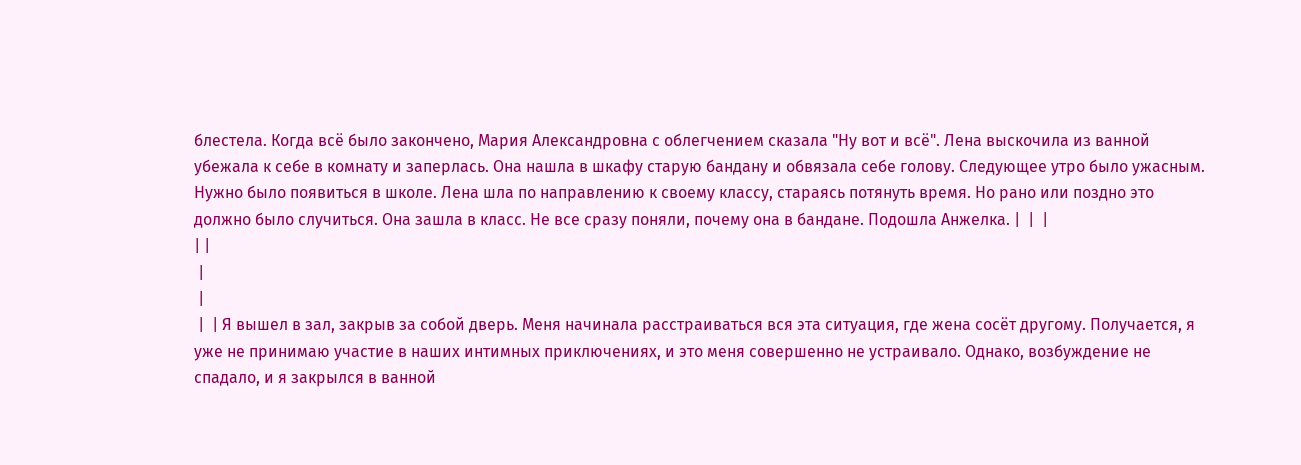блестела. Когда всё было закончено, Мария Александровна с облегчением сказала "Ну вот и всё". Лена выскочила из ванной убежала к себе в комнату и заперлась. Она нашла в шкафу старую бандану и обвязала себе голову. Следующее утро было ужасным. Нужно было появиться в школе. Лена шла по направлению к своему классу, стараясь потянуть время. Но рано или поздно это должно было случиться. Она зашла в класс. Не все сразу поняли, почему она в бандане. Подошла Анжелка. |  |  |
| |
 |
 |
 |  | Я вышел в зал, закрыв за собой дверь. Меня начинала расстраиваться вся эта ситуация, где жена сосёт другому. Получается, я уже не принимаю участие в наших интимных приключениях, и это меня совершенно не устраивало. Однако, возбуждение не спадало, и я закрылся в ванной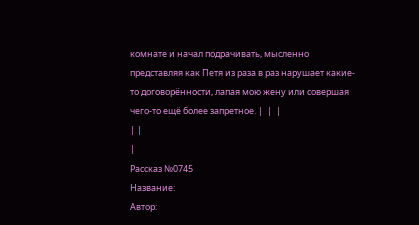комнате и начал подрачивать, мысленно представляя как Петя из раза в раз нарушает какие-то договорённости, лапая мою жену или совершая чего-то ещё более запретное. |  |  |
| |
|
Рассказ №0745
Название:
Автор: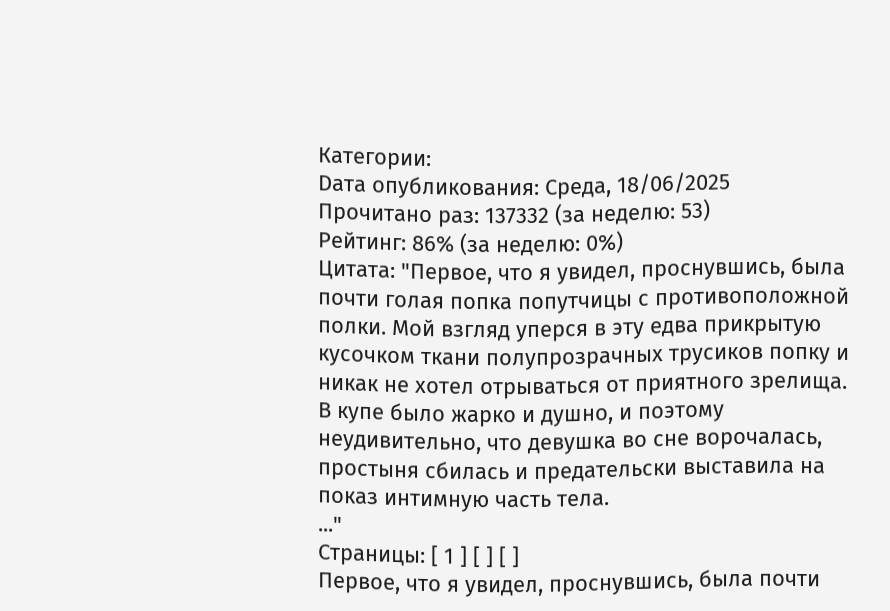Категории:
Dата опубликования: Среда, 18/06/2025
Прочитано раз: 137332 (за неделю: 53)
Рейтинг: 86% (за неделю: 0%)
Цитата: "Первое, что я увидел, проснувшись, была почти голая попка попутчицы с противоположной полки. Мой взгляд уперся в эту едва прикрытую кусочком ткани полупрозрачных трусиков попку и никак не хотел отрываться от приятного зрелища. В купе было жарко и душно, и поэтому неудивительно, что девушка во сне ворочалась, простыня сбилась и предательски выставила на показ интимную часть тела.
..."
Страницы: [ 1 ] [ ] [ ]
Первое, что я увидел, проснувшись, была почти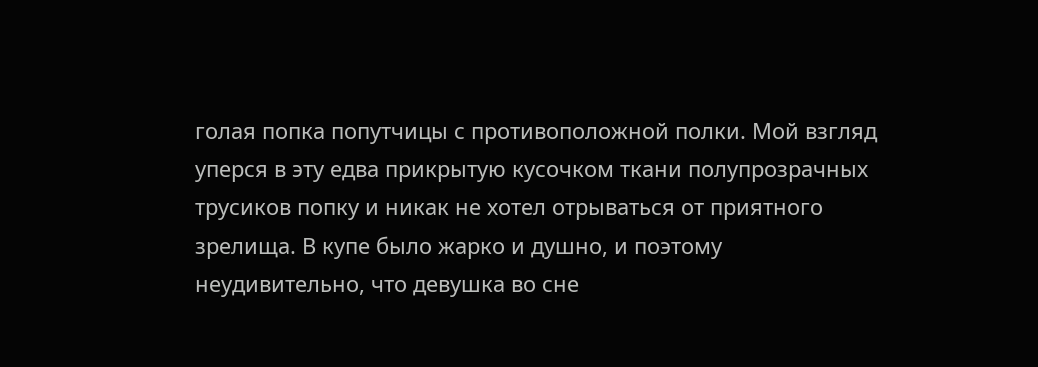голая попка попутчицы с противоположной полки. Мой взгляд уперся в эту едва прикрытую кусочком ткани полупрозрачных трусиков попку и никак не хотел отрываться от приятного зрелища. В купе было жарко и душно, и поэтому неудивительно, что девушка во сне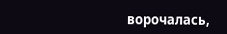ворочалась,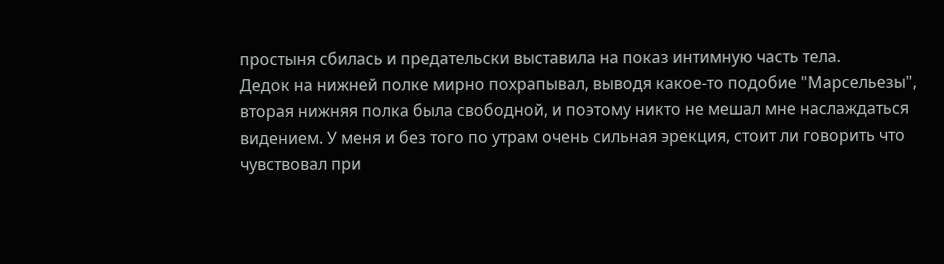простыня сбилась и предательски выставила на показ интимную часть тела.
Дедок на нижней полке мирно похрапывал, выводя какое-то подобие "Марсельезы", вторая нижняя полка была свободной, и поэтому никто не мешал мне наслаждаться видением. У меня и без того по утрам очень сильная эрекция, стоит ли говорить что чувствовал при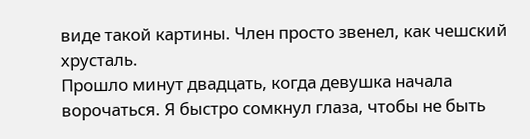виде такой картины. Член просто звенел, как чешский хрусталь.
Прошло минут двадцать, когда девушка начала ворочаться. Я быстро сомкнул глаза, чтобы не быть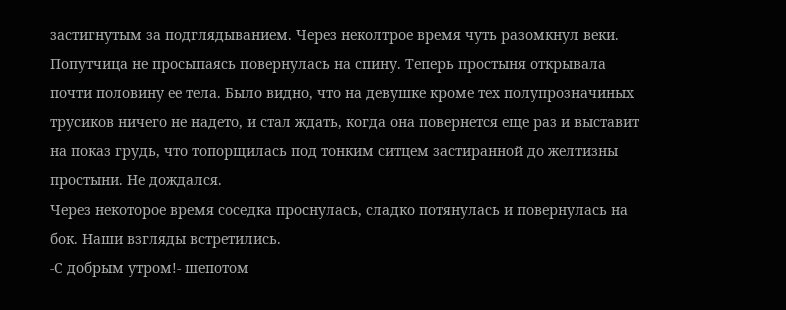застигнутым за подглядыванием. Через неколтрое время чуть разомкнул веки. Попутчица не просыпаясь повернулась на спину. Теперь простыня открывала почти половину ее тела. Было видно, что на девушке кроме тех полупрозначиных трусиков ничего не надето, и стал ждать, когда она повернется еще раз и выставит на показ грудь, что топорщилась под тонким ситцем застиранной до желтизны простыни. Не дождался.
Через некоторое время соседка проснулась, сладко потянулась и повернулась на бок. Наши взгляды встретились.
-С добрым утром!- шепотом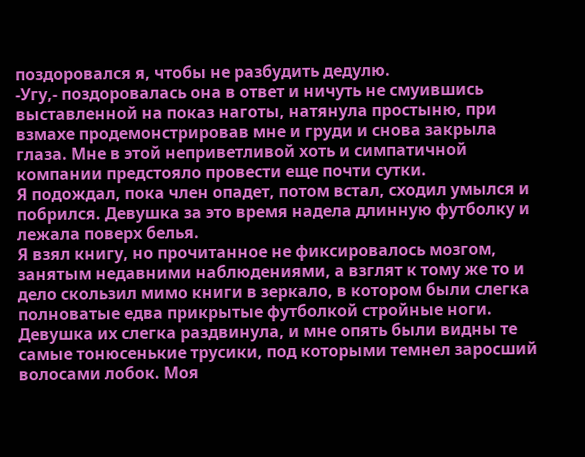поздоровался я, чтобы не разбудить дедулю.
-Угу,- поздоровалась она в ответ и ничуть не смуившись выставленной на показ наготы, натянула простыню, при взмахе продемонстрировав мне и груди и снова закрыла глаза. Мне в этой неприветливой хоть и симпатичной компании предстояло провести еще почти сутки.
Я подождал, пока член опадет, потом встал, сходил умылся и побрился. Девушка за это время надела длинную футболку и лежала поверх белья.
Я взял книгу, но прочитанное не фиксировалось мозгом, занятым недавними наблюдениями, а взглят к тому же то и дело скользил мимо книги в зеркало, в котором были слегка полноватые едва прикрытые футболкой стройные ноги. Девушка их слегка раздвинула, и мне опять были видны те самые тонюсенькие трусики, под которыми темнел заросший волосами лобок. Моя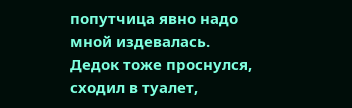попутчица явно надо мной издевалась.
Дедок тоже проснулся, сходил в туалет,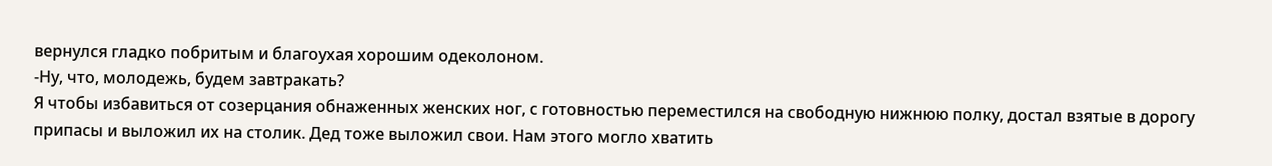вернулся гладко побритым и благоухая хорошим одеколоном.
-Ну, что, молодежь, будем завтракать?
Я чтобы избавиться от созерцания обнаженных женских ног, с готовностью переместился на свободную нижнюю полку, достал взятые в дорогу припасы и выложил их на столик. Дед тоже выложил свои. Нам этого могло хватить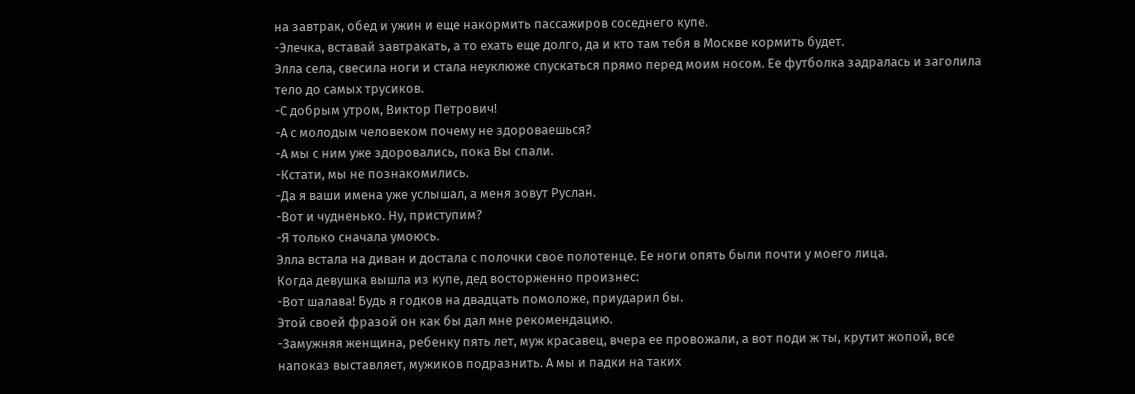на завтрак, обед и ужин и еще накормить пассажиров соседнего купе.
-Элечка, вставай завтракать, а то ехать еще долго, да и кто там тебя в Москве кормить будет.
Элла села, свесила ноги и стала неуклюже спускаться прямо перед моим носом. Ее футболка задралась и заголила тело до самых трусиков.
-С добрым утром, Виктор Петрович!
-А с молодым человеком почему не здороваешься?
-А мы с ним уже здоровались, пока Вы спали.
-Кстати, мы не познакомились.
-Да я ваши имена уже услышал, а меня зовут Руслан.
-Вот и чудненько. Ну, приступим?
-Я только сначала умоюсь.
Элла встала на диван и достала с полочки свое полотенце. Ее ноги опять были почти у моего лица.
Когда девушка вышла из купе, дед восторженно произнес:
-Вот шалава! Будь я годков на двадцать помоложе, приударил бы.
Этой своей фразой он как бы дал мне рекомендацию.
-Замужняя женщина, ребенку пять лет, муж красавец, вчера ее провожали, а вот поди ж ты, крутит жопой, все напоказ выставляет, мужиков подразнить. А мы и падки на таких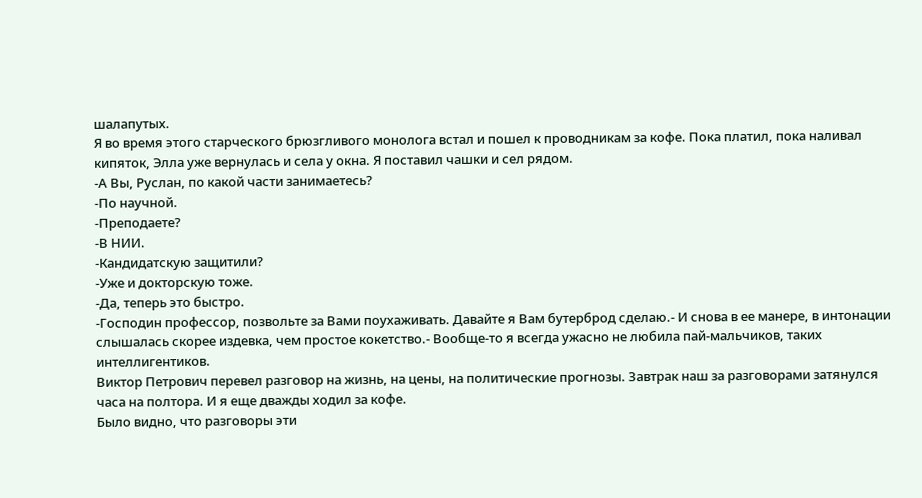шалапутых.
Я во время этого старческого брюзгливого монолога встал и пошел к проводникам за кофе. Пока платил, пока наливал кипяток, Элла уже вернулась и села у окна. Я поставил чашки и сел рядом.
-А Вы, Руслан, по какой части занимаетесь?
-По научной.
-Преподаете?
-В НИИ.
-Кандидатскую защитили?
-Уже и докторскую тоже.
-Да, теперь это быстро.
-Господин профессор, позвольте за Вами поухаживать. Давайте я Вам бутерброд сделаю.- И снова в ее манере, в интонации слышалась скорее издевка, чем простое кокетство.- Вообще-то я всегда ужасно не любила пай-мальчиков, таких интеллигентиков.
Виктор Петрович перевел разговор на жизнь, на цены, на политические прогнозы. Завтрак наш за разговорами затянулся часа на полтора. И я еще дважды ходил за кофе.
Было видно, что разговоры эти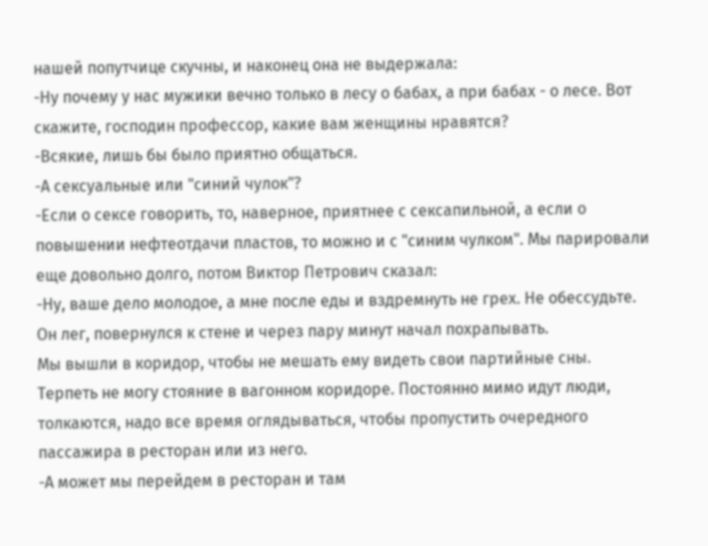нашей попутчице скучны, и наконец она не выдержала:
-Ну почему у нас мужики вечно только в лесу о бабах, а при бабах - о лесе. Вот скажите, господин профессор, какие вам женщины нравятся?
-Всякие, лишь бы было приятно общаться.
-А сексуальные или "синий чулок"?
-Если о сексе говорить, то, наверное, приятнее с сексапильной, а если о повышении нефтеотдачи пластов, то можно и с "синим чулком". Мы парировали еще довольно долго, потом Виктор Петрович сказал:
-Ну, ваше дело молодое, а мне после еды и вздремнуть не грех. Не обессудьте.
Он лег, повернулся к стене и через пару минут начал похрапывать.
Мы вышли в коридор, чтобы не мешать ему видеть свои партийные сны.
Терпеть не могу стояние в вагонном коридоре. Постоянно мимо идут люди, толкаются, надо все время оглядываться, чтобы пропустить очередного пассажира в ресторан или из него.
-А может мы перейдем в ресторан и там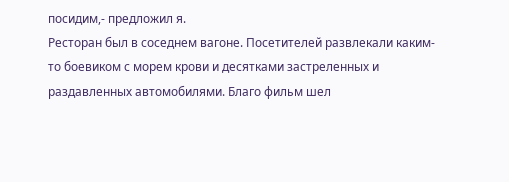посидим,- предложил я.
Ресторан был в соседнем вагоне. Посетителей развлекали каким-то боевиком с морем крови и десятками застреленных и раздавленных автомобилями. Благо фильм шел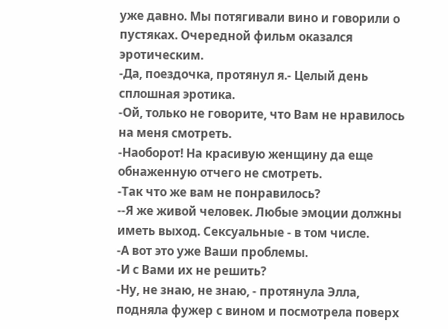уже давно. Мы потягивали вино и говорили о пустяках. Очередной фильм оказался эротическим.
-Да, поездочка, протянул я.- Целый день сплошная эротика.
-Ой, только не говорите, что Вам не нравилось на меня смотреть.
-Наоборот! На красивую женщину да еще обнаженную отчего не смотреть.
-Так что же вам не понравилось?
--Я же живой человек. Любые эмоции должны иметь выход. Сексуальные - в том числе.
-А вот это уже Ваши проблемы.
-И с Вами их не решить?
-Ну, не знаю, не знаю, - протянула Элла, подняла фужер с вином и посмотрела поверх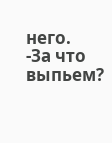него.
-За что выпьем?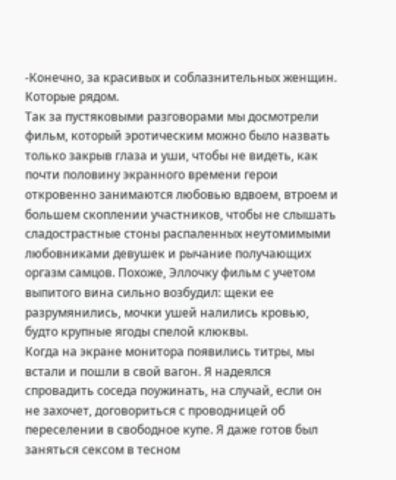-Конечно, за красивых и соблазнительных женщин. Которые рядом.
Так за пустяковыми разговорами мы досмотрели фильм, который эротическим можно было назвать только закрыв глаза и уши, чтобы не видеть, как почти половину экранного времени герои откровенно занимаются любовью вдвоем, втроем и большем скоплении участников, чтобы не слышать сладострастные стоны распаленных неутомимыми любовниками девушек и рычание получающих оргазм самцов. Похоже, Эллочку фильм с учетом выпитого вина сильно возбудил: щеки ее разрумянились, мочки ушей налились кровью, будто крупные ягоды спелой клюквы.
Когда на экране монитора появились титры, мы встали и пошли в свой вагон. Я надеялся спровадить соседа поужинать, на случай, если он не захочет, договориться с проводницей об переселении в свободное купе. Я даже готов был заняться сексом в тесном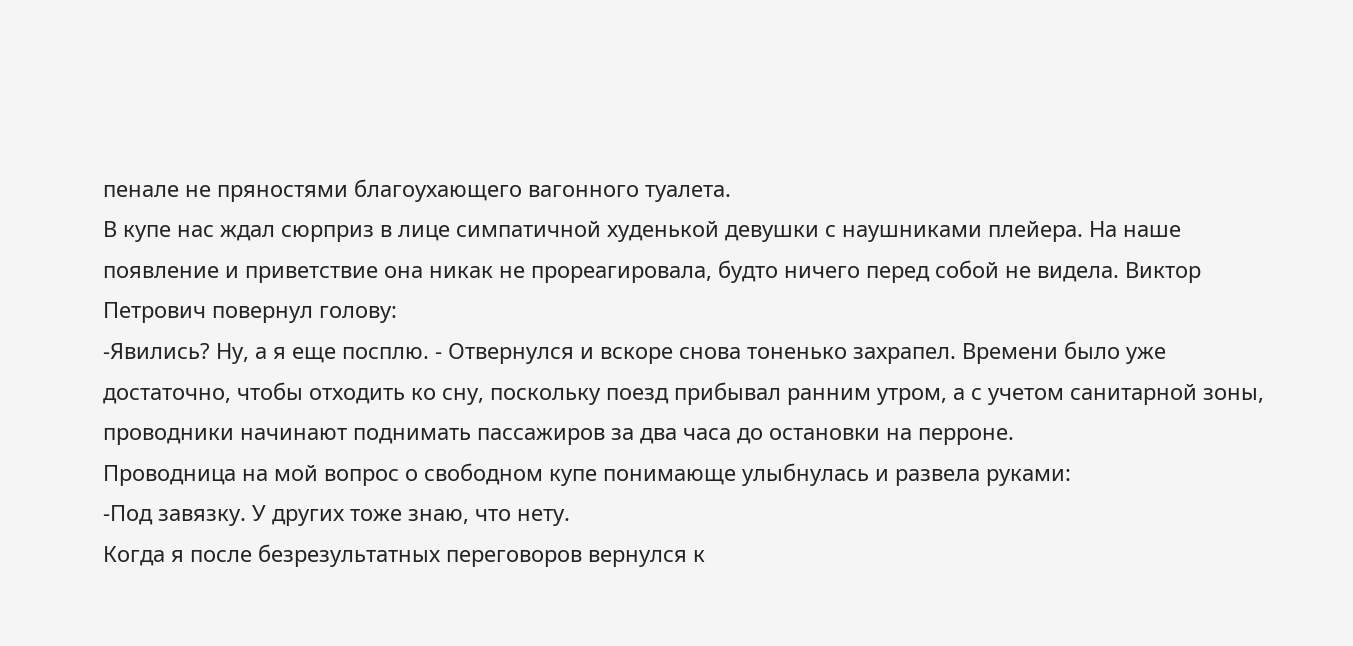пенале не пряностями благоухающего вагонного туалета.
В купе нас ждал сюрприз в лице симпатичной худенькой девушки с наушниками плейера. На наше появление и приветствие она никак не прореагировала, будто ничего перед собой не видела. Виктор Петрович повернул голову:
-Явились? Ну, а я еще посплю. - Отвернулся и вскоре снова тоненько захрапел. Времени было уже достаточно, чтобы отходить ко сну, поскольку поезд прибывал ранним утром, а с учетом санитарной зоны, проводники начинают поднимать пассажиров за два часа до остановки на перроне.
Проводница на мой вопрос о свободном купе понимающе улыбнулась и развела руками:
-Под завязку. У других тоже знаю, что нету.
Когда я после безрезультатных переговоров вернулся к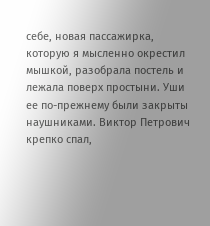себе, новая пассажирка, которую я мысленно окрестил мышкой, разобрала постель и лежала поверх простыни. Уши ее по-прежнему были закрыты наушниками. Виктор Петрович крепко спал,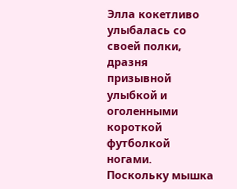Элла кокетливо улыбалась со своей полки, дразня призывной улыбкой и оголенными короткой футболкой ногами. Поскольку мышка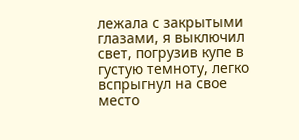лежала с закрытыми глазами, я выключил свет, погрузив купе в густую темноту, легко вспрыгнул на свое место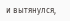и вытянулся,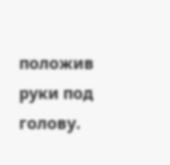положив руки под голову.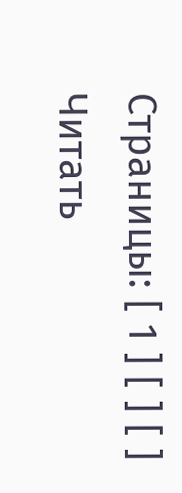Страницы: [ 1 ] [ ] [ ]
Читать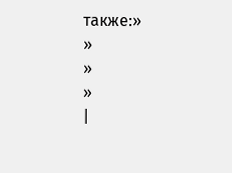также:»
»
»
»
|